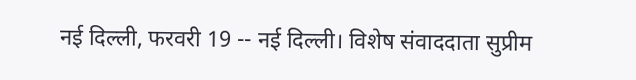नई दिल्ली, फरवरी 19 -- नई दिल्ली। विशेष संवाददाता सुप्रीम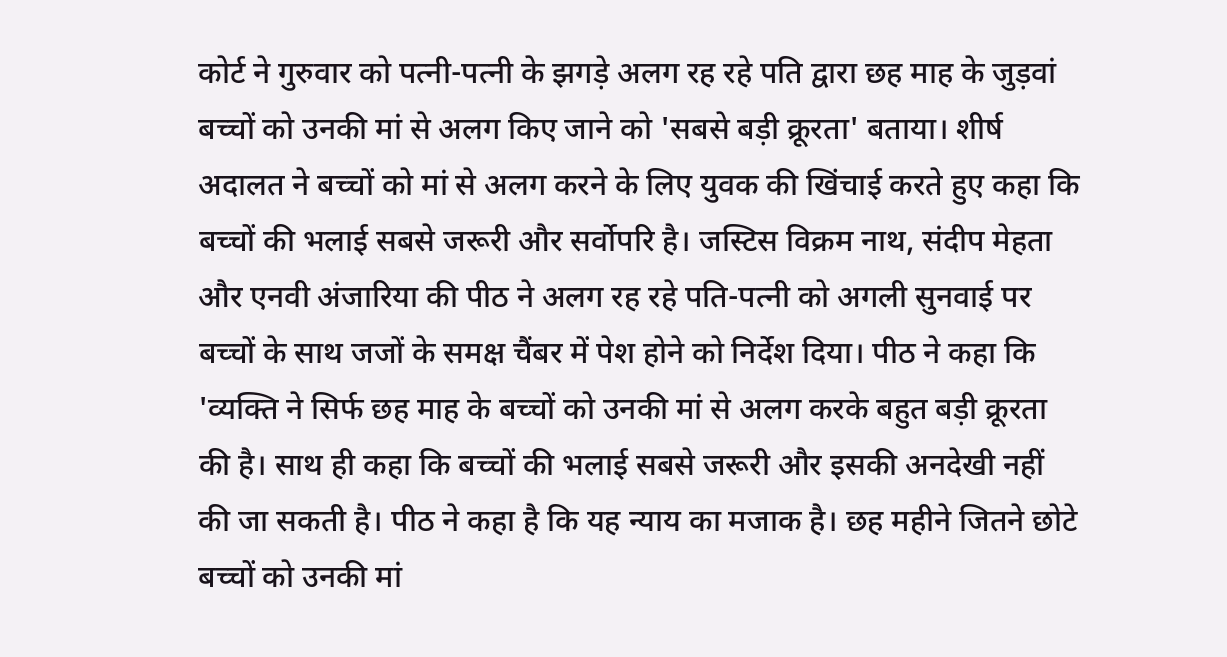कोर्ट ने गुरुवार को पत्नी-पत्नी के झगड़े अलग रह रहे पति द्वारा छह माह के जुड़वां बच्चों को उनकी मां से अलग किए जाने को 'सबसे बड़ी क्रूरता' बताया। शीर्ष अदालत ने बच्चों को मां से अलग करने के लिए युवक की खिंचाई करते हुए कहा कि बच्चों की भलाई सबसे जरूरी और सर्वोपरि है। जस्टिस विक्रम नाथ, संदीप मेहता और एनवी अंजारिया की पीठ ने अलग रह रहे पति-पत्नी को अगली सुनवाई पर बच्चों के साथ जजों के समक्ष चैंबर में पेश होने को निर्देश दिया। पीठ ने कहा कि 'व्यक्ति ने सिर्फ छह माह के बच्चों को उनकी मां से अलग करके बहुत बड़ी क्रूरता की है। साथ ही कहा कि बच्चों की भलाई सबसे जरूरी और इसकी अनदेखी नहीं की जा सकती है। पीठ ने कहा है कि यह न्याय का मजाक है। छह महीने जितने छोटे बच्चों को उनकी मां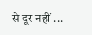से दूर नहीं ...